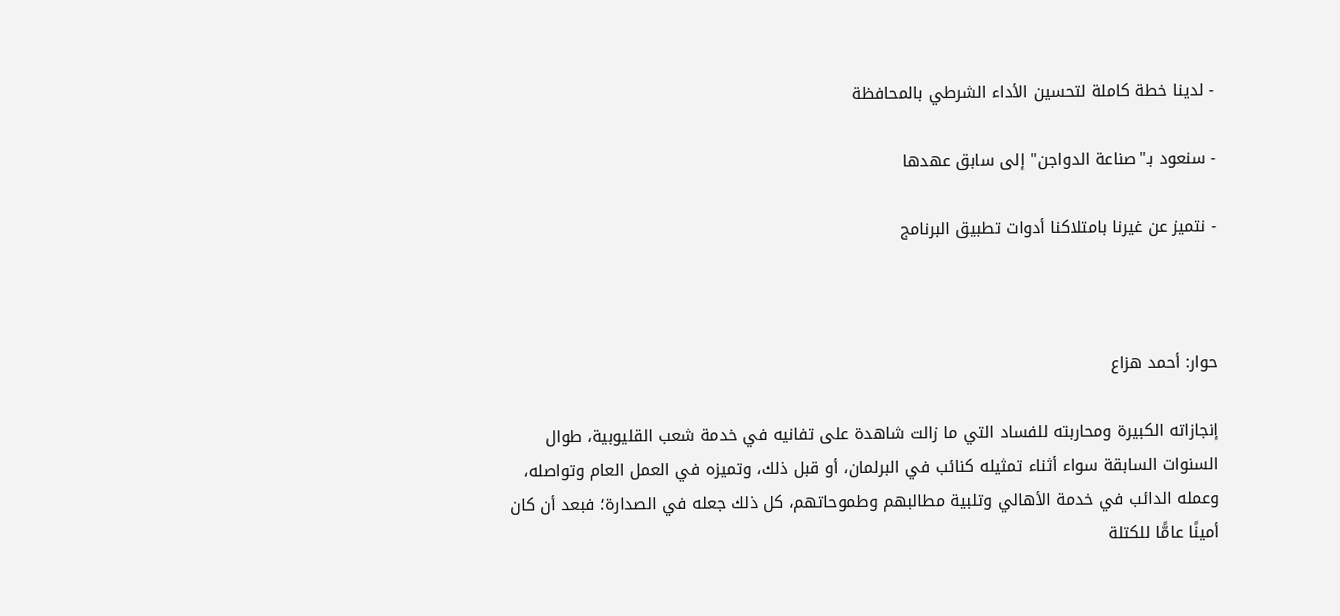- لدينا خطة كاملة لتحسين الأداء الشرطي بالمحافظة

- سنعود بـ"صناعة الدواجن" إلى سابق عهدها

- نتميز عن غيرنا بامتلاكنا أدوات تطبيق البرنامج



حوار: أحمد هزاع

إنجازاته الكبيرة ومحاربته للفساد التي ما زالت شاهدة على تفانيه في خدمة شعب القليوبية، طوال السنوات السابقة سواء أثناء تمثيله كنائب في البرلمان، أو قبل ذلك، وتميزه في العمل العام وتواصله، وعمله الدائب في خدمة الأهالي وتلبية مطالبهم وطموحاتهم، كل ذلك جعله في الصدارة؛ فبعد أن كان أمينًا عامًّا للكتلة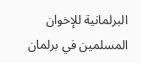البرلمانية للإخوان المسلمين في برلمان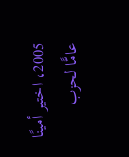2005، اختير أمينًا عامًّا لحزب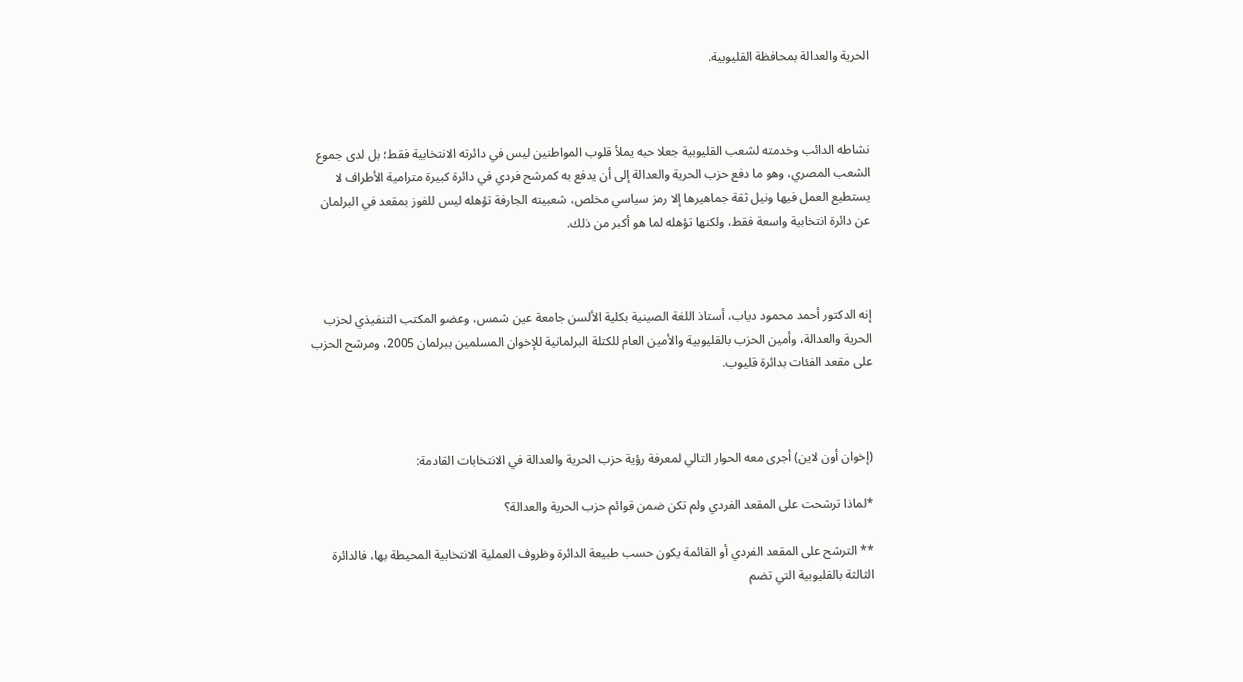الحرية والعدالة بمحافظة القليوبية.



نشاطه الدائب وخدمته لشعب القليوبية جعلا حبه يملأ قلوب المواطنين ليس في دائرته الانتخابية فقط؛ بل لدى جموع الشعب المصري، وهو ما دفع حزب الحرية والعدالة إلى أن يدفع به كمرشح فردي في دائرة كبيرة مترامية الأطراف لا يستطيع العمل فيها ونيل ثقة جماهيرها إلا رمز سياسي مخلص، شعبيته الجارفة تؤهله ليس للفوز بمقعد في البرلمان عن دائرة انتخابية واسعة فقط، ولكنها تؤهله لما هو أكبر من ذلك.



إنه الدكتور أحمد محمود دياب، أستاذ اللغة الصينية بكلية الألسن جامعة عين شمس، وعضو المكتب التنفيذي لحزب الحرية والعدالة، وأمين الحزب بالقليوبية والأمين العام للكتلة البرلمانية للإخوان المسلمين ببرلمان 2005، ومرشح الحزب على مقعد الفئات بدائرة قليوب.



(إخوان أون لاين) أجرى معه الحوار التالي لمعرفة رؤية حزب الحرية والعدالة في الانتخابات القادمة:

*لماذا ترشحت على المقعد الفردي ولم تكن ضمن قوائم حزب الحرية والعدالة؟

** الترشح على المقعد الفردي أو القائمة يكون حسب طبيعة الدائرة وظروف العملية الانتخابية المحيطة بها، فالدائرة الثالثة بالقليوبية التي تضم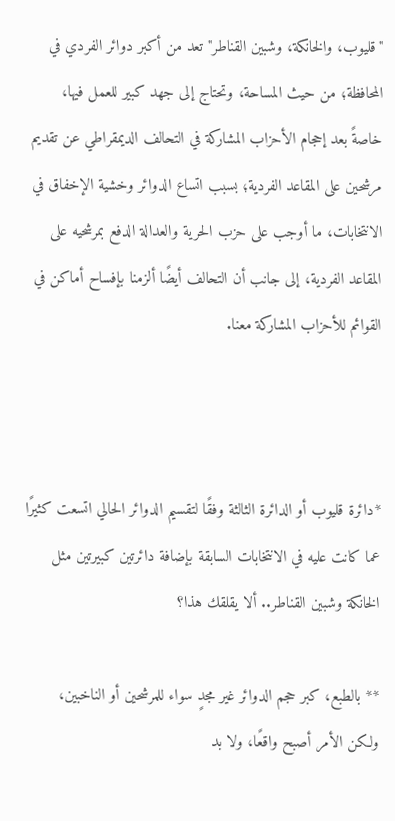"قليوب، والخانكة، وشبين القناطر" تعد من أكبر دوائر الفردي في المحافظة؛ من حيث المساحة، وتحتاج إلى جهد كبير للعمل فيها، خاصةً بعد إحجام الأحزاب المشاركة في التحالف الديمقراطي عن تقديم مرشحين على المقاعد الفردية؛ بسبب اتساع الدوائر وخشية الإخفاق في الانتخابات، ما أوجب على حزب الحرية والعدالة الدفع بمرشحيه على المقاعد الفردية، إلى جانب أن التحالف أيضًا ألزمنا بإفساح أماكن في القوائم للأحزاب المشاركة معنا.



*دائرة قليوب أو الدائرة الثالثة وفقًا لتقسيم الدوائر الحالي اتسعت كثيرًا عما كانت عليه في الانتخابات السابقة بإضافة دائرتين كبيرتين مثل الخانكة وشبين القناطر.. ألا يقلقك هذا؟

** بالطبع، كبر حجم الدوائر غير مجدٍ سواء للمرشحين أو الناخبين، ولكن الأمر أصبح واقعًا، ولا بد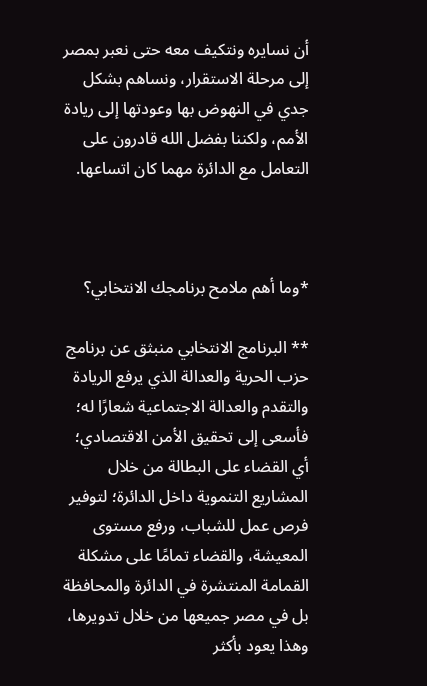أن نسايره ونتكيف معه حتى نعبر بمصر إلى مرحلة الاستقرار، ونساهم بشكل جدي في النهوض بها وعودتها إلى ريادة الأمم، ولكننا بفضل الله قادرون على التعامل مع الدائرة مهما كان اتساعها.



*وما أهم ملامح برنامجك الانتخابي؟

** البرنامج الانتخابي منبثق عن برنامج حزب الحرية والعدالة الذي يرفع الريادة والتقدم والعدالة الاجتماعية شعارًا له؛ فأسعى إلى تحقيق الأمن الاقتصادي؛ أي القضاء على البطالة من خلال المشاريع التنموية داخل الدائرة؛ لتوفير فرص عمل للشباب، ورفع مستوى المعيشة، والقضاء تمامًا على مشكلة القمامة المنتشرة في الدائرة والمحافظة بل في مصر جميعها من خلال تدويرها، وهذا يعود بأكثر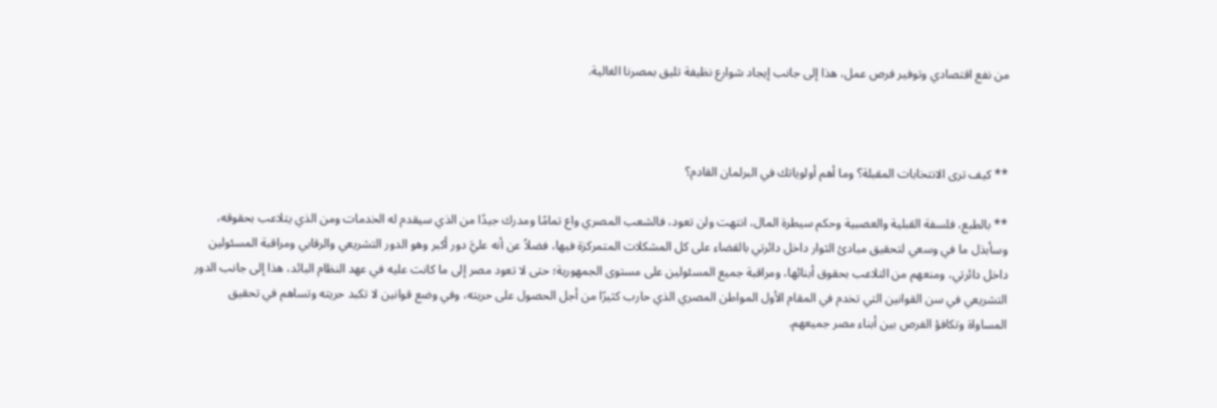من نفع اقتصادي وتوفير فرص عمل، هذا إلى جانب إيجاد شوارع نظيفة تليق بمصرنا الغالية.



** كيف ترى الانتخابات المقبلة؟ وما أهم أولوياتك في البرلمان القادم؟

** بالطبع، فلسفة القبلية والعصبية وحكم سيطرة المال، انتهت ولن تعود، فالشعب المصري واع تمامًا ومدرك جيدًا من الذي سيقدم له الخدمات ومن الذي يتلاعب بحقوقه، وسأبذل ما في وسعي لتحقيق مبادئ الثوار داخل دائرتي بالقضاء على كل المشكلات المتمركزة فيها، فضلاً عن أنه عليَّ دور أكبر وهو الدور التشريعي والرقابي ومراقبة المسئولين داخل دائرتي، ومنعهم من التلاعب بحقوق أبنائها، ومراقبة جميع المسئولين على مستوى الجمهورية؛ حتى لا تعود مصر إلى ما كانت عليه في عهد النظام البائد، هذا إلى جانب الدور التشريعي في سن القوانين التي تخدم في المقام الأول المواطن المصري الذي حارب كثيرًا من أجل الحصول على حريته، وفي وضع قوانين لا تكبد حريته وتساهم في تحقيق المساواة وتكافؤ الفرص بين أبناء مصر جميعهم.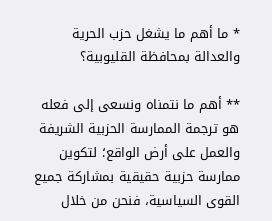* ما أهم ما يشغل حزب الحرية والعدالة بمحافظة القليوبية؟

** أهم ما نتمناه ونسعى إلى فعله هو ترجمة الممارسة الحزبية الشريفة والعمل على أرض الواقع؛ لتكوين ممارسة حزبية حقيقية بمشاركة جميع القوى السياسية، فنحن من خلال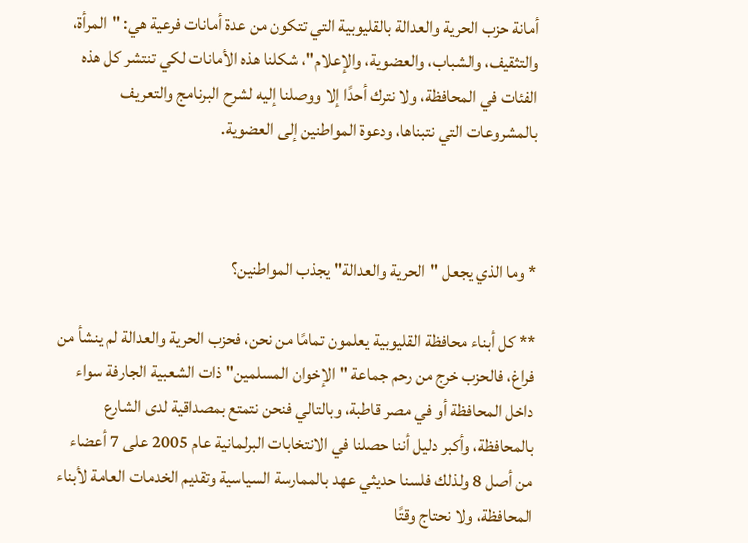أمانة حزب الحرية والعدالة بالقليوبية التي تتكون من عدة أمانات فرعية هي: "المرأة، والتثقيف، والشباب، والعضوية، والإعلام"، شكلنا هذه الأمانات لكي تنتشر كل هذه الفئات في المحافظة، ولا نترك أحدًا إلا ووصلنا إليه لشرح البرنامج والتعريف بالمشروعات التي نتبناها، ودعوة المواطنين إلى العضوية.



* وما الذي يجعل "الحرية والعدالة" يجذب المواطنين؟

** كل أبناء محافظة القليوبية يعلمون تمامًا من نحن، فحزب الحرية والعدالة لم ينشأ من فراغ، فالحزب خرج من رحم جماعة "الإخوان المسلمين" ذات الشعبية الجارفة سواء داخل المحافظة أو في مصر قاطبة، وبالتالي فنحن نتمتع بمصداقية لدى الشارع بالمحافظة، وأكبر دليل أننا حصلنا في الانتخابات البرلمانية عام 2005 على 7 أعضاء من أصل 8 ولذلك فلسنا حديثي عهد بالممارسة السياسية وتقديم الخدمات العامة لأبناء المحافظة، ولا نحتاج وقتًا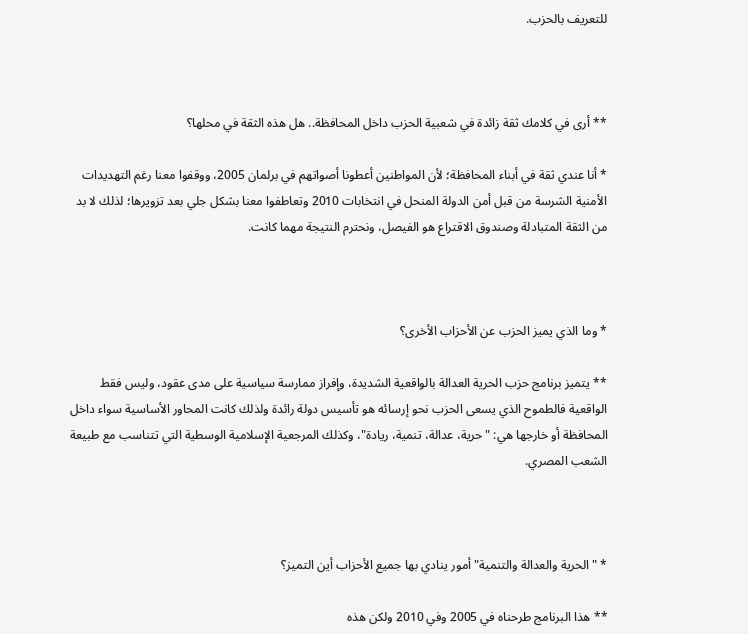للتعريف بالحزب.



** أرى في كلامك ثقة زائدة في شعبية الحزب داخل المحافظة.. هل هذه الثقة في محلها؟

* أنا عندي ثقة في أبناء المحافظة؛ لأن المواطنين أعطونا أصواتهم في برلمان 2005، ووقفوا معنا رغم التهديدات الأمنية الشرسة من قبل أمن الدولة المنحل في انتخابات 2010 وتعاطفوا معنا بشكل جلي بعد تزويرها؛ لذلك لا بد من الثقة المتبادلة وصندوق الاقتراع هو الفيصل، ونحترم النتيجة مهما كانت.



* وما الذي يميز الحزب عن الأحزاب الأخرى؟

** يتميز برنامج حزب الحرية العدالة بالواقعية الشديدة، وإفراز ممارسة سياسية على مدى عقود، وليس فقط الواقعية فالطموح الذي يسعى الحزب نحو إرسائه هو تأسيس دولة رائدة ولذلك كانت المحاور الأساسية سواء داخل المحافظة أو خارجها هي: "حرية، عدالة، تنمية، ريادة"، وكذلك المرجعية الإسلامية الوسطية التي تتناسب مع طبيعة الشعب المصري.



* "الحرية والعدالة والتنمية" أمور ينادي بها جميع الأحزاب أين التميز؟

** هذا البرنامج طرحناه في 2005 وفي 2010 ولكن هذه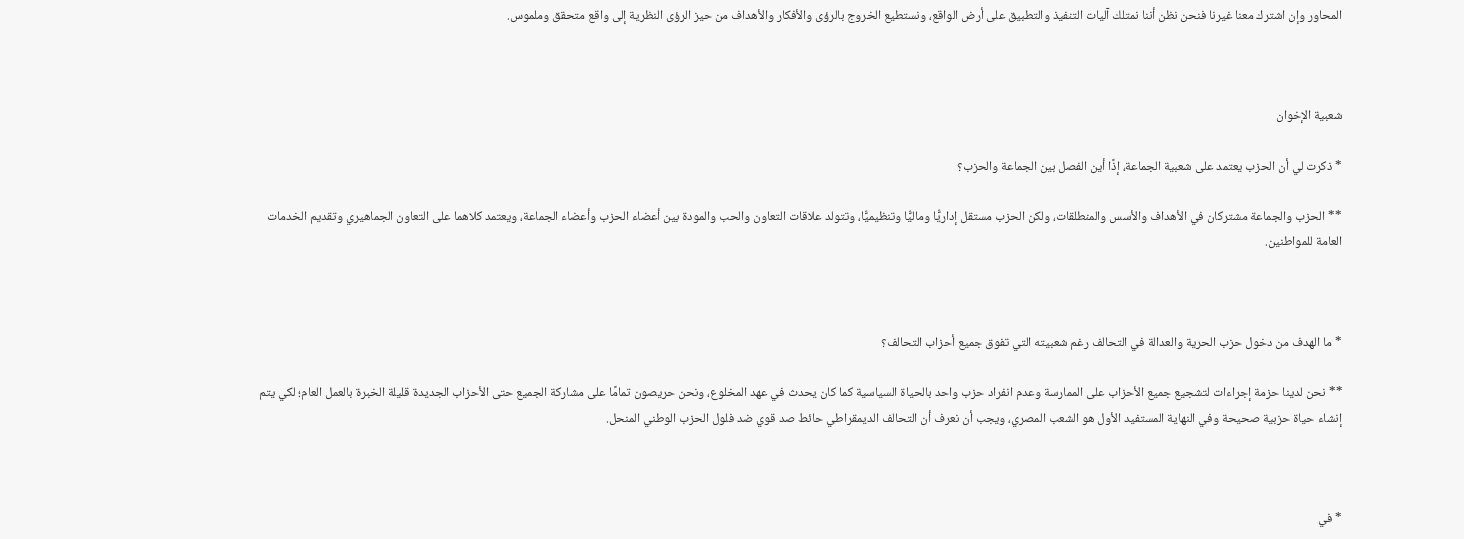المحاور وإن اشترك معنا غيرنا فنحن نظن أننا نمتلك آليات التنفيذ والتطبيق على أرض الواقع، ونستطيع الخروج بالرؤى والأفكار والأهداف من حيز الرؤى النظرية إلى واقع متحقق وملموس.



شعبية الإخوان

* ذكرت لي أن الحزب يعتمد على شعبية الجماعة، إذًا أين الفصل بين الجماعة والحزب؟

** الحزب والجماعة مشتركان في الأهداف والأسس والمنطلقات، ولكن الحزب مستقل إداريًّا وماليًّا وتنظيميًّا، وتتولد علاقات التعاون والحب والمودة بين أعضاء الحزب وأعضاء الجماعة، ويعتمد كلاهما على التعاون الجماهيري وتقديم الخدمات العامة للمواطنين.



* ما الهدف من دخول حزب الحرية والعدالة في التحالف رغم شعبيته التي تفوق جميع أحزاب التحالف؟

** نحن لدينا حزمة إجراءات لتشجيع جميع الأحزاب على الممارسة وعدم انفراد حزب واحد بالحياة السياسية كما كان يحدث في عهد المخلوع، ونحن حريصون تمامًا على مشاركة الجميع حتى الأحزاب الجديدة قليلة الخبرة بالعمل العام؛ لكي يتم إنشاء حياة حزبية صحيحة وفي النهاية المستفيد الأول هو الشعب المصري، ويجب أن نعرف أن التحالف الديمقراطي حائط صد قوي ضد فلول الحزب الوطني المنحل.



* في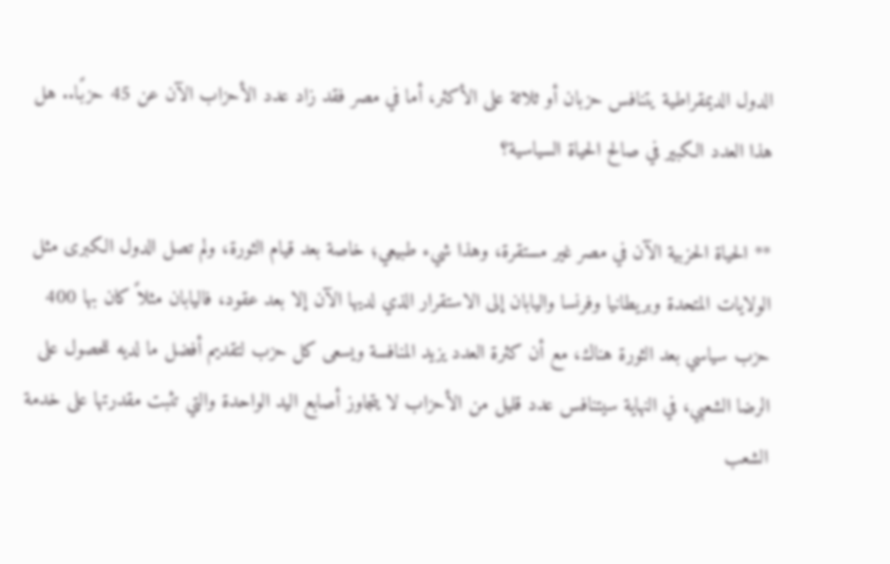الدول الديمقراطية يتنافس حزبان أو ثلاثة على الأكثر، أما في مصر فقد زاد عدد الأحزاب الآن عن 45 حزبًا.. هل هذا العدد الكبير في صالح الحياة السياسية؟

** الحياة الحزبية الآن في مصر غير مستقرة، وهذا شيء طبيعي؛ خاصة بعد قيام الثورة، ولم تصل الدول الكبرى مثل الولايات المتحدة وبريطانيا وفرنسا واليابان إلى الاستقرار الذي لديها الآن إلا بعد عقود، فاليابان مثلاً كان بها 400 حزب سياسي بعد الثورة هناك، مع أن كثرة العدد يزيد المنافسة ويسعى كل حزب لتقديم أفضل ما لديه للحصول على الرضا الشعبي، في النهاية سيتنافس عدد قليل من الأحزاب لا يتجاوز أصابع اليد الواحدة والتي تثبت مقدرتها على خدمة الشعب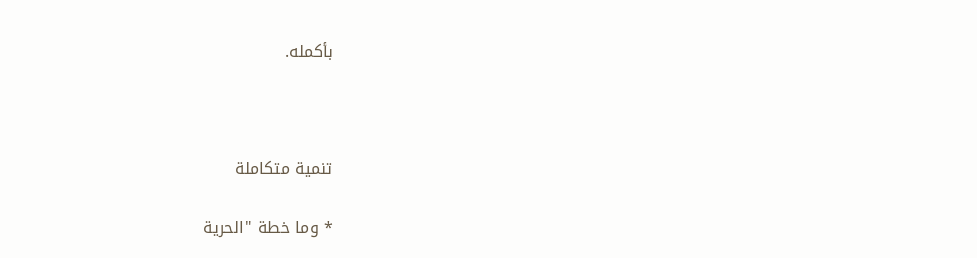بأكمله.



تنمية متكاملة

* وما خطة "الحرية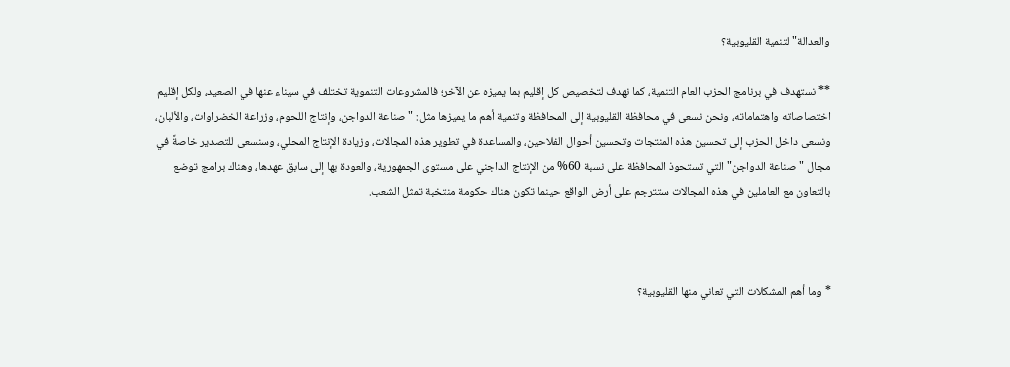والعدالة" لتنمية القليوبية؟

** نستهدف في برنامج الحزب العام التنمية، كما نهدف لتخصيص كل إقليم بما يميزه عن الآخر؛ فالمشروعات التنموية تختلف في سيناء عنها في الصعيد، ولكل إقليم اختصاصاته واهتماماته، ونحن نسعى في محافظة القليوبية إلى المحافظة وتنمية أهم ما يميزها مثل: "صناعة الدواجن، وإنتاج اللحوم، وزراعة الخضراوات، والألبان، ونسعى داخل الحزب إلى تحسين هذه المنتجات وتحسين أحوال الفلاحين، والمساعدة في تطوير هذه المجالات، وزيادة الإنتاج المحلي، وسنسعى للتصدير خاصةً في مجال "صناعة الدواجن" التي تستحوذ المحافظة على نسبة 60% من الإنتاج الداجني على مستوى الجمهورية، والعودة بها إلى سابق عهدها، وهناك برامج توضع بالتعاون مع العاملين في هذه المجالات ستترجم على أرض الواقع حينما تكون هناك حكومة منتخبة تمثل الشعب.



* وما أهم المشكلات التي تعاني منها القليوبية؟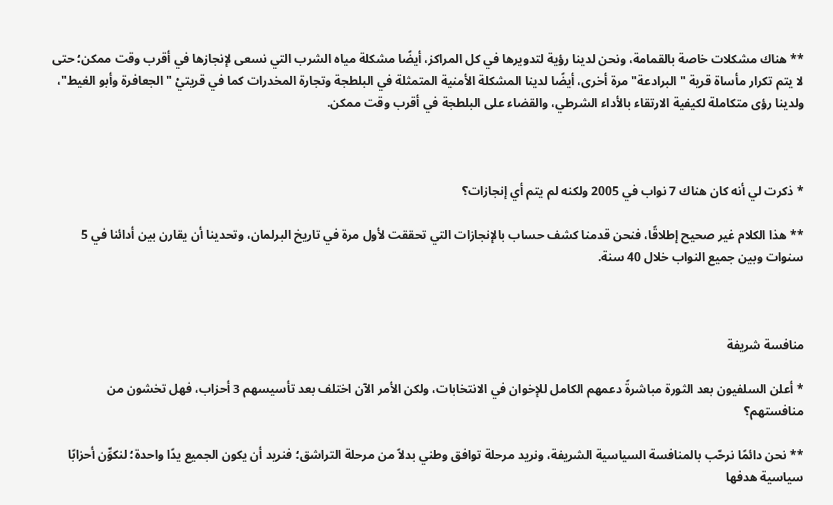** هناك مشكلات خاصة بالقمامة، ونحن لدينا رؤية لتدويرها في كل المراكز، أيضًا مشكلة مياه الشرب التي نسعى لإنجازها في أقرب وقت ممكن؛ حتى لا يتم تكرار مأساة قرية "البرادعة" مرة أخرى، أيضًا لدينا المشكلة الأمنية المتمثلة في البلطجة وتجارة المخدرات كما في قريتيْ "الجعافرة وأبو الغيط"، ولدينا رؤى متكاملة لكيفية الارتقاء بالأداء الشرطي، والقضاء على البلطجة في أقرب وقت ممكن.



* ذكرت لي أنه كان هناك 7 نواب في 2005 ولكنه لم يتم أي إنجازات؟

** هذا الكلام غير صحيح إطلاقًا، فنحن قدمنا كشف حساب بالإنجازات التي تحققت لأول مرة في تاريخ البرلمان، وتحدينا أن يقارن بين أدائنا في 5 سنوات وبين جميع النواب خلال 40 سنة.



منافسة شريفة

* أعلن السلفيون بعد الثورة مباشرةً دعمهم الكامل للإخوان في الانتخابات، ولكن الأمر الآن اختلف بعد تأسيسهم 3 أحزاب، فهل تخشون من منافستهم؟

** نحن دائمًا نرحّب بالمنافسة السياسية الشريفة، ونريد مرحلة توافق وطني بدلاً من مرحلة التراشق؛ فنريد أن يكون الجميع يدًا واحدة؛ لنكوِّن أحزابًا سياسية هدفها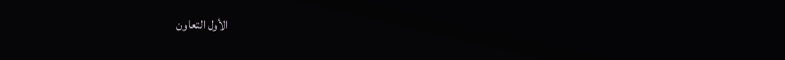الأول التعاون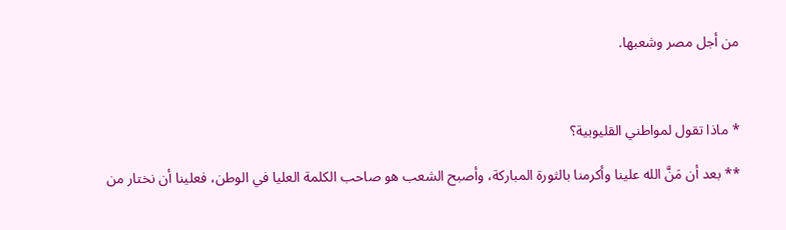من أجل مصر وشعبها.



* ماذا تقول لمواطني القليوبية؟

** بعد أن مَنَّ الله علينا وأكرمنا بالثورة المباركة، وأصبح الشعب هو صاحب الكلمة العليا في الوطن، فعلينا أن نختار من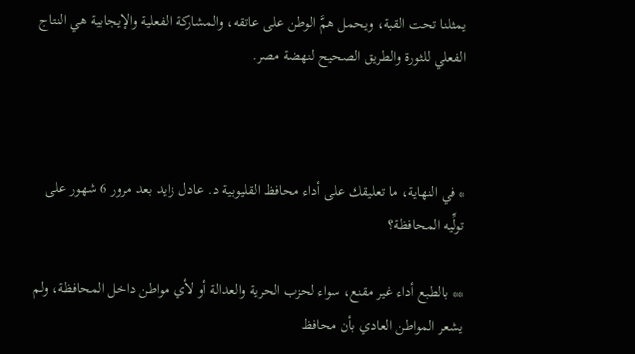يمثلنا تحت القبة، ويحمل همَّ الوطن على عاتقه، والمشاركة الفعلية والإيجابية هي النتاج الفعلي للثورة والطريق الصحيح لنهضة مصر.



* في النهاية، ما تعليقك على أداء محافظ القليوبية د. عادل زايد بعد مرور 6 شهور على تولِّيه المحافظة؟

** بالطبع أداء غير مقنع، سواء لحزب الحرية والعدالة أو لأي مواطن داخل المحافظة، ولم يشعر المواطن العادي بأن محافظ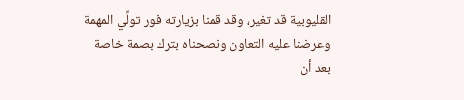القليوبية قد تغير، وقد قمنا بزيارته فور تولِّي المهمة وعرضنا عليه التعاون ونصحناه بترك بصمة خاصة بعد أن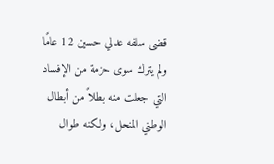قضى سلفه عدلي حسين 12 عامًا ولم يترك سوى حزمة من الإفساد التي جعلت منه بطلاً من أبطال الوطني المنحل، ولكنه طوال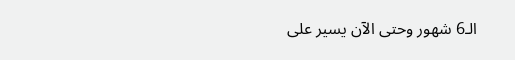الـ6 شهور وحتى الآن يسير على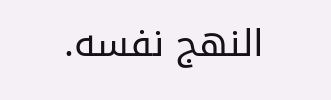النهج نفسه.